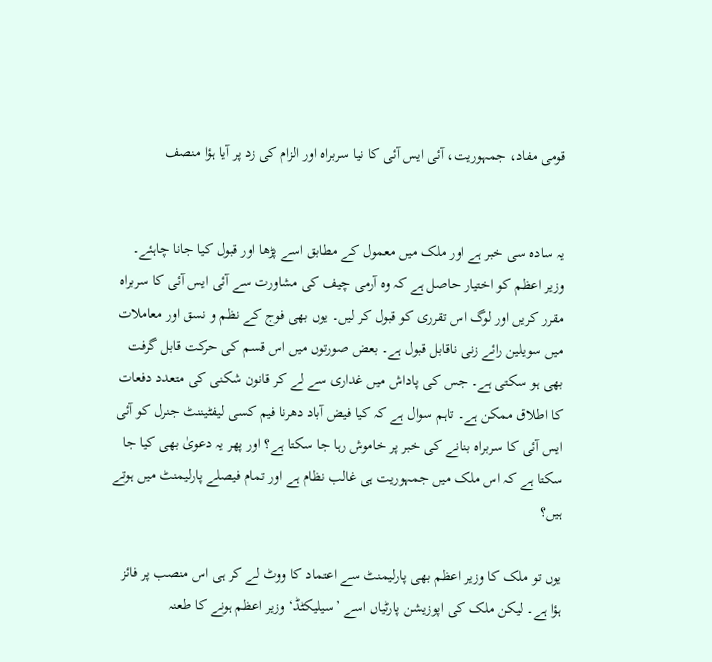قومی مفاد، جمہوریت، آئی ایس آئی کا نیا سربراہ اور الزام کی زد پر آیا ہؤا منصف


یہ سادہ سی خبر ہے اور ملک میں معمول کے مطابق اسے پڑھا اور قبول کیا جانا چاہئے۔ وزیر اعظم کو اختیار حاصل ہے کہ وہ آرمی چیف کی مشاورت سے آئی ایس آئی کا سربراہ مقرر کریں اور لوگ اس تقرری کو قبول کر لیں۔ یوں بھی فوج کے نظم و نسق اور معاملات میں سویلین رائے زنی ناقابل قبول ہے۔ بعض صورتوں میں اس قسم کی حرکت قابل گرفت بھی ہو سکتی ہے۔ جس کی پاداش میں غداری سے لے کر قانون شکنی کی متعدد دفعات کا اطلاق ممکن ہے۔ تاہم سوال ہے کہ کیا فیض آباد دھرنا فیم کسی لیفٹیننٹ جنرل کو آئی ایس آئی کا سربراہ بنانے کی خبر پر خاموش رہا جا سکتا ہے؟ اور پھر یہ دعویٰ بھی کیا جا سکتا ہے کہ اس ملک میں جمہوریت ہی غالب نظام ہے اور تمام فیصلے پارلیمنٹ میں ہوتے ہیں؟

یوں تو ملک کا وزیر اعظم بھی پارلیمنٹ سے اعتماد کا ووٹ لے کر ہی اس منصب پر فائز ہؤا ہے۔ لیکن ملک کی اپوزیشن پارٹیاں اسے ’سیلیکٹڈ‘ وزیر اعظم ہونے کا طعنہ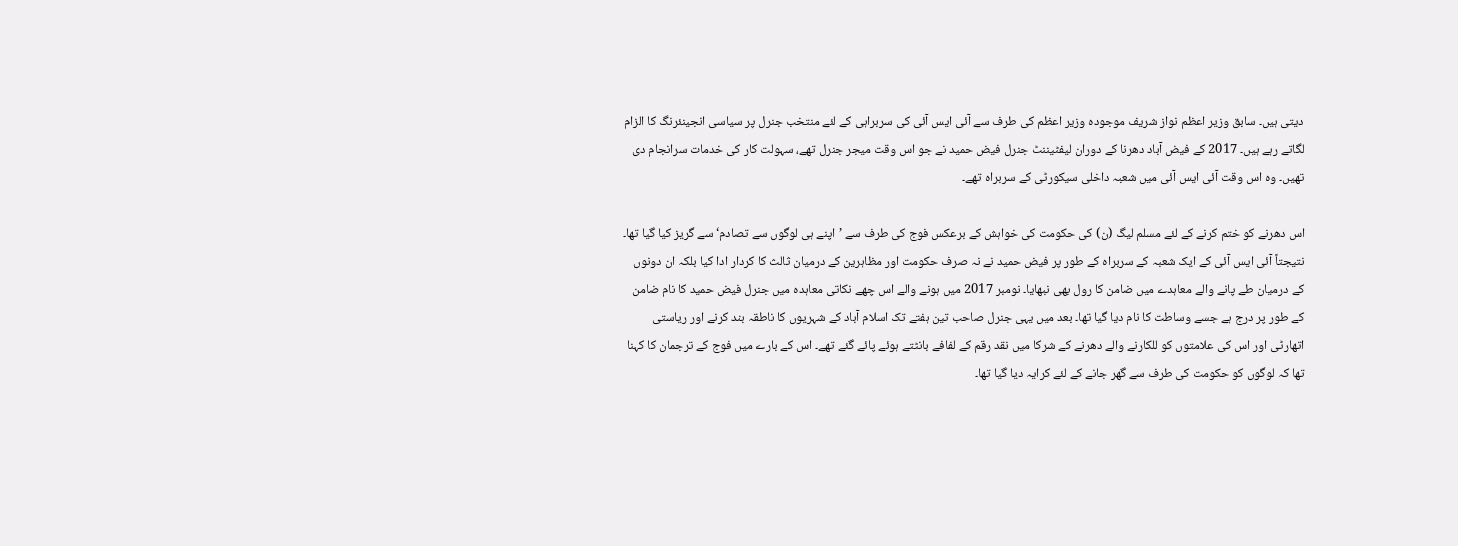دیتی ہیں۔ سابق وزیر اعظم نواز شریف موجودہ وزیر اعظم کی طرف سے آئی ایس آئی کی سربراہی کے لئے منتخب جنرل پر سیاسی انجینئرنگ کا الزام لگاتے رہے ہیں۔ 2017 کے فیض آباد دھرنا کے دوران لیفٹیننٹ جنرل فیض حمید نے جو اس وقت میجر جنرل تھے، سہولت کار کی خدمات سرانجام دی تھیں۔ وہ اس وقت آئی ایس آئی میں شعبہ داخلی سیکورٹی کے سربراہ تھے۔

اس دھرنے کو ختم کرنے کے لئے مسلم لیگ (ن) کی حکومت کی خواہش کے برعکس فوج کی طرف سے ’اپنے ہی لوگوں سے تصادم‘ سے گریز کیا گیا تھا۔ نتیجتاً آئی ایس آئی کے ایک شعبہ کے سربراہ کے طور پر فیض حمید نے نہ صرف حکومت اور مظاہرین کے درمیان ثالث کا کردار ادا کیا بلکہ ان دونوں کے درمیان طے پانے والے معاہدے میں ضامن کا رول بھی نبھایا۔ نومبر 2017 میں ہونے والے اس چھے نکاتی معاہدہ میں جنرل فیض حمید کا نام ضامن کے طور پر درج ہے جسے وساطت کا نام دیا گیا تھا۔ بعد میں یہی جنرل صاحب تین ہفتے تک اسلام آباد کے شہریوں کا ناطقہ بند کرنے اور ریاستی اتھارٹی اور اس کی علامتوں کو للکارنے والے دھرنے کے شرکا میں نقد رقم کے لفافے بانٹتے ہوئے پائے گئے تھے۔ اس کے بارے میں فوج کے ترجمان کا کہنا تھا کہ لوگوں کو حکومت کی طرف سے گھر جانے کے لئے کرایہ دیا گیا تھا۔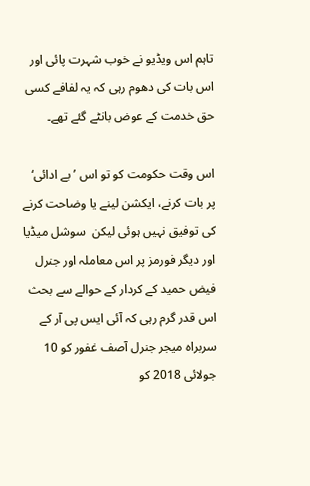تاہم اس ویڈیو نے خوب شہرت پائی اور اس بات کی دھوم رہی کہ یہ لفافے کسی حق خدمت کے عوض بانٹے گئے تھے۔

اس وقت حکومت کو تو اس ’بے ادائی‘ پر بات کرنے، ایکشن لینے یا وضاحت کرنے کی توفیق نہیں ہوئی لیکن  سوشل میڈیا اور دیگر فورمز پر اس معاملہ اور جنرل فیض حمید کے کردار کے حوالے سے بحث اس قدر گرم رہی کہ آئی ایس پی آر کے سربراہ میجر جنرل آصف غفور کو 10 جولائی 2018 کو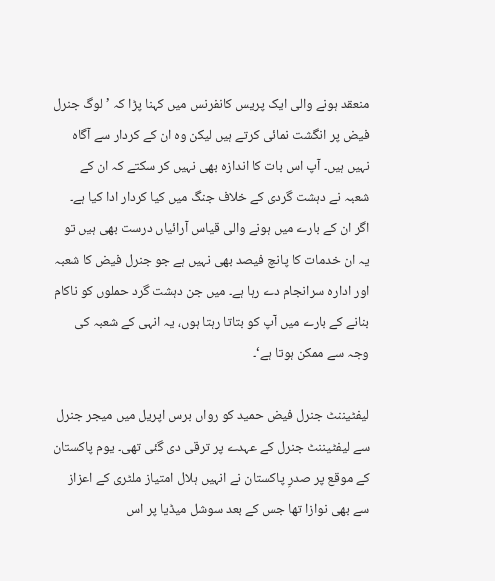منعقد ہونے والی ایک پریس کانفرنس میں کہنا پڑا کہ ’لوگ جنرل فیض پر انگشت نمائی کرتے ہیں لیکن وہ ان کے کردار سے آگاہ نہیں ہیں۔ آپ اس بات کا اندازہ بھی نہیں کر سکتے کہ ان کے شعبہ نے دہشت گردی کے خلاف جنگ میں کیا کردار ادا کیا ہے۔ اگر ان کے بارے میں ہونے والی قیاس آرائیاں درست بھی ہیں تو یہ ان خدمات کا پانچ فیصد بھی نہیں ہے جو جنرل فیض کا شعبہ اور ادارہ سرانجام دے رہا ہے۔ میں جن دہشت گرد حملوں کو ناکام بنانے کے بارے میں آپ کو بتاتا رہتا ہوں، یہ انہی کے شعبہ کی وجہ سے ممکن ہوتا ہے‘۔

لیفٹیننٹ جنرل فیض حمید کو رواں برس اپریل میں میجر جنرل سے لیفٹیننٹ جنرل کے عہدے پر ترقی دی گئی تھی۔ یوم پاکستان کے موقع پر صدرِ پاکستان نے انہیں ہلال امتیاز ملٹری کے اعزاز سے بھی نوازا تھا جس کے بعد سوشل میڈیا پر اس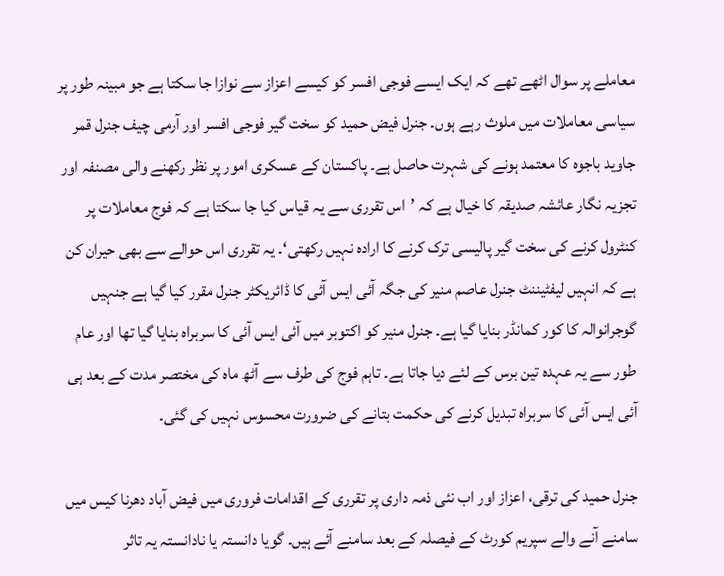معاملے پر سوال اٹھے تھے کہ ایک ایسے فوجی افسر کو کیسے اعزاز سے نوازا جا سکتا ہے جو مبینہ طور پر سیاسی معاملات میں ملوث رہے ہوں۔ جنرل فیض حمید کو سخت گیر فوجی افسر اور آرمی چیف جنرل قمر جاوید باجوہ کا معتمد ہونے کی شہرت حاصل ہے۔ پاکستان کے عسکری امور پر نظر رکھنے والی مصنفہ اور تجزیہ نگار عائشہ صدیقہ کا خیال ہے کہ ’اس تقرری سے یہ قیاس کیا جا سکتا ہے کہ فوج معاملات پر کنٹرول کرنے کی سخت گیر پالیسی ترک کرنے کا ارادہ نہیں رکھتی‘۔ یہ تقرری اس حوالے سے بھی حیران کن ہے کہ انہیں لیفٹیننٹ جنرل عاصم منیر کی جگہ آئی ایس آئی کا ڈائریکٹر جنرل مقرر کیا گیا ہے جنہیں گوجرانوالہ کا کور کمانڈر بنایا گیا ہے۔ جنرل منیر کو اکتوبر میں آئی ایس آئی کا سربراہ بنایا گیا تھا اور عام طور سے یہ عہدہ تین برس کے لئے دیا جاتا ہے۔ تاہم فوج کی طرف سے آٹھ ماہ کی مختصر مدت کے بعد ہی آئی ایس آئی کا سربراہ تبدیل کرنے کی حکمت بتانے کی ضرورت محسوس نہیں کی گئی۔

جنرل حمید کی ترقی، اعزاز اور اب نئی ذمہ داری پر تقرری کے اقدامات فروری میں فیض آباد دھرنا کیس میں سامنے آنے والے سپریم کورٹ کے فیصلہ کے بعد سامنے آئے ہیں۔ گویا دانستہ یا نادانستہ یہ تاثر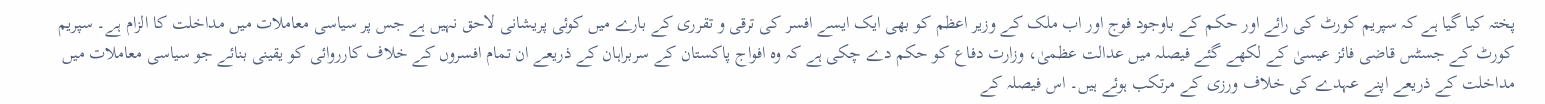پختہ کیا گیا ہے کہ سپریم کورٹ کی رائے اور حکم کے باوجود فوج اور اب ملک کے وزیر اعظم کو بھی ایک ایسے افسر کی ترقی و تقرری کے بارے میں کوئی پریشانی لاحق نہیں ہے جس پر سیاسی معاملات میں مداخلت کا الزام ہے۔ سپریم کورٹ کے جسٹس قاضی فائز عیسیٰ کے لکھے گئے فیصلہ میں عدالت عظمیٰ، وزارت دفاع کو حکم دے چکی ہے کہ وہ افواج پاکستان کے سربراہان کے ذریعے ان تمام افسروں کے خلاف کارروائی کو یقینی بنائے جو سیاسی معاملات میں مداخلت کے ذریعے اپنے عہدے کی خلاف ورزی کے مرتکب ہوئے ہیں۔ اس فیصلہ کے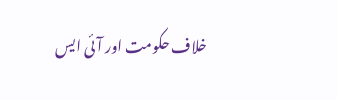خلاف حکومت اور آئی ایس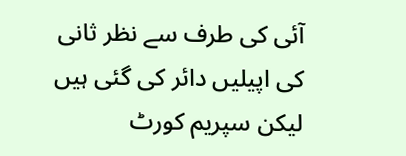آئی کی طرف سے نظر ثانی کی اپیلیں دائر کی گئی ہیں لیکن سپریم کورٹ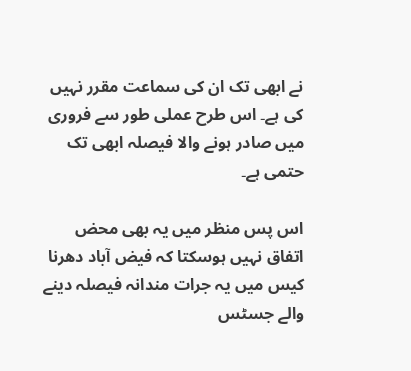نے ابھی تک ان کی سماعت مقرر نہیں کی ہے۔ اس طرح عملی طور سے فروری میں صادر ہونے والا فیصلہ ابھی تک حتمی ہے۔

اس پس منظر میں یہ بھی محض اتفاق نہیں ہوسکتا کہ فیض آباد دھرنا کیس میں یہ جرات مندانہ فیصلہ دینے والے جسٹس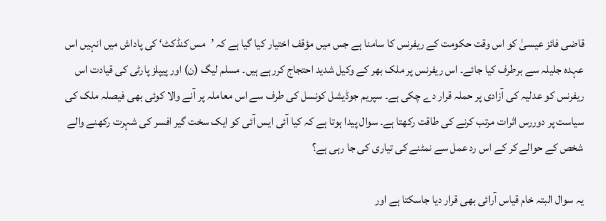قاضی فائز عیسیٰ کو اس وقت حکومت کے ریفرنس کا سامنا ہے جس میں مؤقف اختیار کیا گیا ہے کہ ’مس کنڈکٹ‘ کی پاداش میں انہیں اس عہدہ جلیلہ سے برطرف کیا جائے۔ اس ریفرنس پر ملک بھر کے وکیل شدید احتجاج کررہے ہیں۔ مسلم لیگ (ن) اور پیپلز پارٹی کی قیادت اس ریفرنس کو عدلیہ کی آزادی پر حملہ قرار دے چکی ہے۔ سپریم جوڈیشل کونسل کی طرف سے اس معاملہ پر آنے والا کوئی بھی فیصلہ ملک کی سیاست پر دوررس اثرات مرتب کرنے کی طاقت رکھتا ہے۔ سوال پیدا ہوتا ہے کہ کیا آئی ایس آئی کو ایک سخت گیر افسر کی شہرت رکھنے والے شخص کے حوالے کر کے اس رد عمل سے نمٹنے کی تیاری کی جا رہی ہے؟

یہ سوال البتہ خام قیاس آرائی بھی قرار دیا جاسکتا ہے اور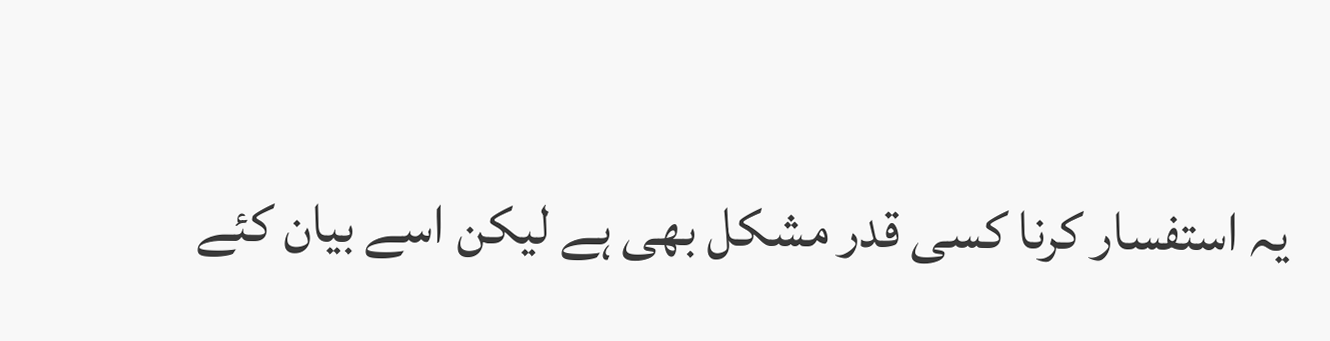یہ استفسار کرنا کسی قدر مشکل بھی ہے لیکن اسے بیان کئے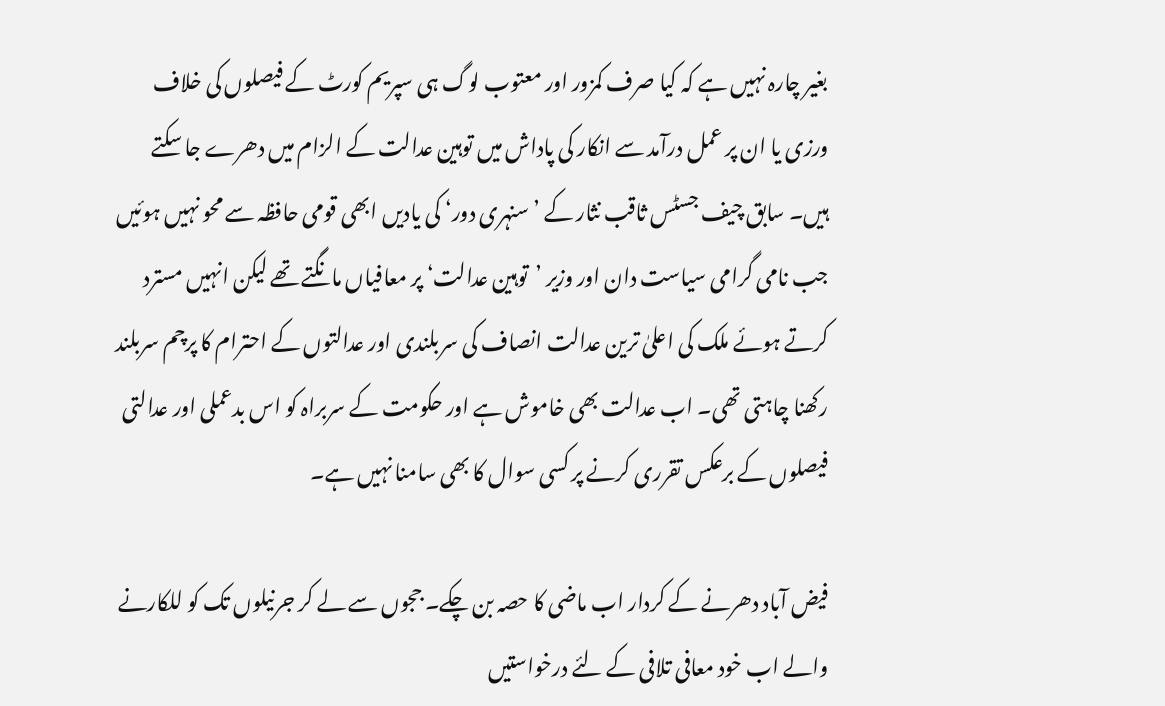بغیر چارہ نہیں ہے کہ کیا صرف کمزور اور معتوب لوگ ہی سپریم کورٹ کے فیصلوں کی خلاف ورزی یا ان پر عمل درآمد سے انکار کی پاداش میں توہین عدالت کے الزام میں دھرے جا سکتے ہیں۔ سابق چیف جسٹس ثاقب نثار کے ’سنہری دور‘ کی یادیں ابھی قومی حافظہ سے محو نہیں ہوئیں جب نامی گرامی سیاست دان اور وزیر ’توہین عدالت‘ پر معافیاں مانگتے تھے لیکن انہیں مسترد کرتے ہوئے ملک کی اعلیٰ ترین عدالت انصاف کی سربلندی اور عدالتوں کے احترام کا پرچم سربلند رکھنا چاہتی تھی۔ اب عدالت بھی خاموش ہے اور حکومت کے سربراہ کو اس بدعملی اور عدالتی فیصلوں کے برعکس تقرری کرنے پر کسی سوال کا بھی سامنا نہیں ہے۔

فیض آباد دھرنے کے کردار اب ماضی کا حصہ بن چکے۔ ججوں سے لے کر جرنیلوں تک کو للکارنے والے اب خود معافی تلافی کے لئے درخواستیں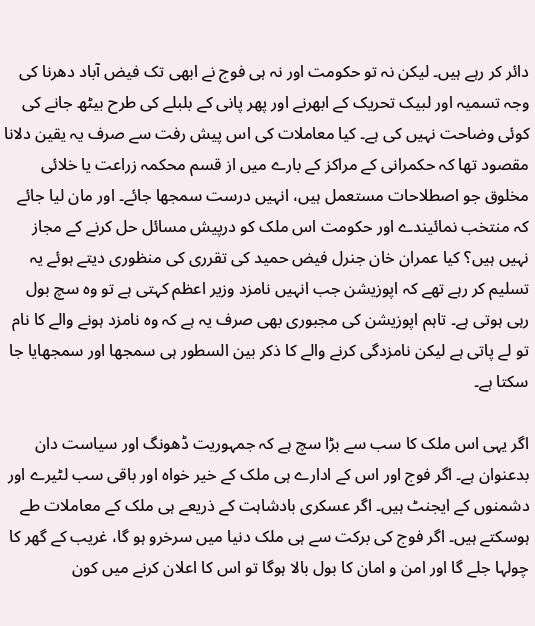دائر کر رہے ہیں۔ لیکن نہ تو حکومت اور نہ ہی فوج نے ابھی تک فیض آباد دھرنا کی وجہ تسمیہ اور لبیک تحریک کے ابھرنے اور پھر پانی کے بلبلے کی طرح بیٹھ جانے کی کوئی وضاحت نہیں کی ہے۔ کیا معاملات کی اس پیش رفت سے صرف یہ یقین دلانا مقصود تھا کہ حکمرانی کے مراکز کے بارے میں از قسم محکمہ زراعت یا خلائی مخلوق جو اصطلاحات مستعمل ہیں، انہیں درست سمجھا جائے۔ اور مان لیا جائے کہ منتخب نمائیندے اور حکومت اس ملک کو درپیش مسائل حل کرنے کے مجاز نہیں ہیں؟ کیا عمران خان جنرل فیض حمید کی تقرری کی منظوری دیتے ہوئے یہ تسلیم کر رہے تھے کہ اپوزیشن جب انہیں نامزد وزیر اعظم کہتی ہے تو وہ سچ بول رہی ہوتی ہے۔ تاہم اپوزیشن کی مجبوری بھی صرف یہ ہے کہ وہ نامزد ہونے والے کا نام تو لے پاتی ہے لیکن نامزدگی کرنے والے کا ذکر بین السطور ہی سمجھا اور سمجھایا جا سکتا ہے۔

اگر یہی اس ملک کا سب سے بڑا سچ ہے کہ جمہوریت ڈھونگ اور سیاست دان بدعنوان ہے۔ اگر فوج اور اس کے ادارے ہی ملک کے خیر خواہ اور باقی سب لٹیرے اور دشمنوں کے ایجنٹ ہیں۔ اگر عسکری بادشاہت کے ذریعے ہی ملک کے معاملات طے ہوسکتے ہیں۔ اگر فوج کی برکت سے ہی ملک دنیا میں سرخرو ہو گا، غریب کے گھر کا چولہا جلے گا اور امن و امان کا بول بالا ہوگا تو اس کا اعلان کرنے میں کون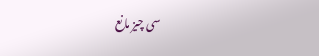سی چیز مانع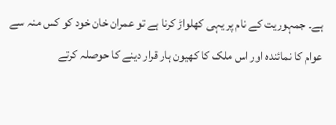ہے۔ جمہوریت کے نام پر یہی کھلواڑ کرنا ہے تو عمران خان خود کو کس منہ سے عوام کا نمائندہ اور اس ملک کا کھیون ہار قرار دینے کا حوصلہ کرتے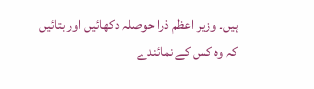ہیں۔ وزیر اعظم ذرا حوصلہ دکھائیں اور بتائیں کہ وہ کس کے نمائندے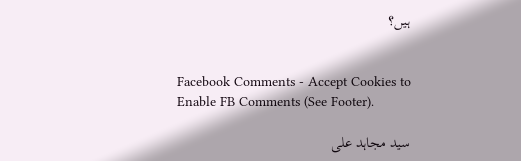ہیں؟


Facebook Comments - Accept Cookies to Enable FB Comments (See Footer).

سید مجاہد علی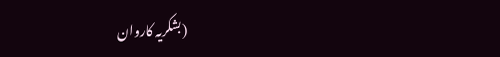(بشکریہ کاروان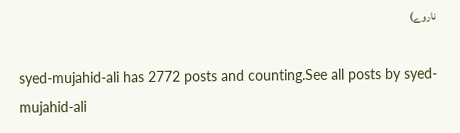ناروے)

syed-mujahid-ali has 2772 posts and counting.See all posts by syed-mujahid-ali